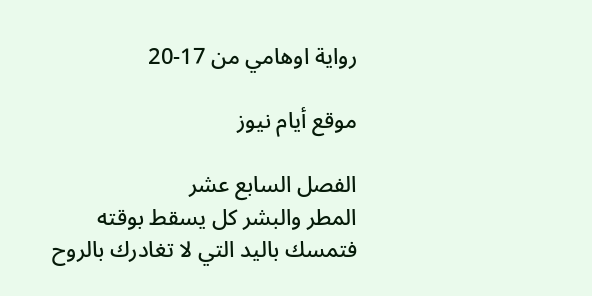رواية اوهامي من 17-20

موقع أيام نيوز

الفصل السابع عشر
المطر والبشر كل يسقط بوقته فتمسك باليد التي لا تغادرك بالروح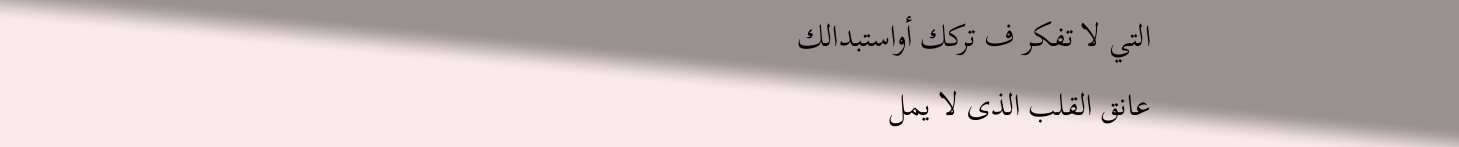التي لا تفكر ف تركك أواستبدالك
عانق القلب الذى لا يمل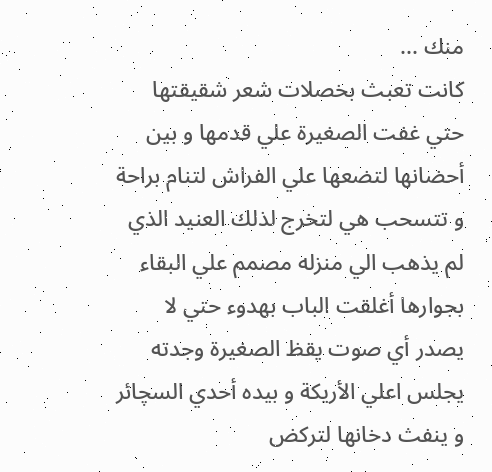منك ...
كانت تعبث بخصلات شعر شقيقتها حتي غفت الصغيرة علي قدمها و بين أحضانها لتضعها علي الفراش لتنام براحة و تتسحب هي لتخرج لذلك العنيد الذي لم يذهب الي منزله مصمم علي البقاء بجوارها أغلقت الباب بهدوء حتي لا يصدر أي صوت يقظ الصغيرة وجدته يجلس اعلي الأريكة و بيده أحدي السچائر و ينفث دخانها لتركض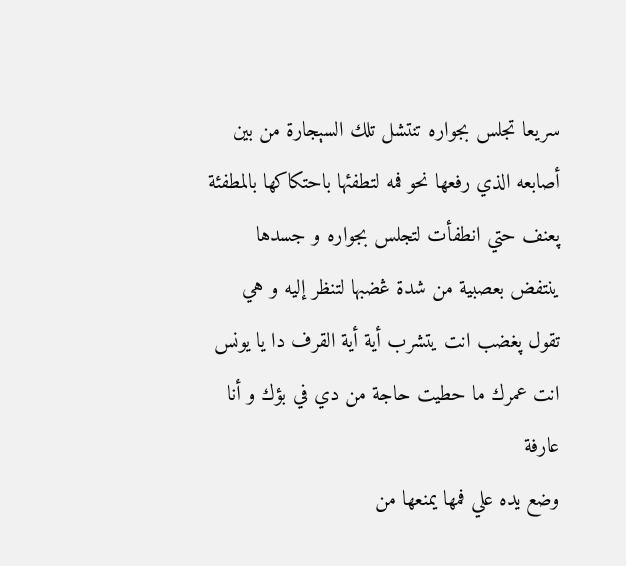سريعا تجلس بجواره تنتشل تلك السېجارة من بين أصابعه الذي رفعها نحو فمه لتطفئها باحتكاكها بالمطفئة پعنف حتي انطفأت لتجلس بجواره و جسدها ينتفض بعصبية من شدة ڠضبها لتنظر إليه و هي تقول پغضب انت يتشرب أية أية القرف دا يا يونس انت عمرك ما حطيت حاجة من دي في بؤك و أنا عارفة
وضع يده علي فمها يمنعها من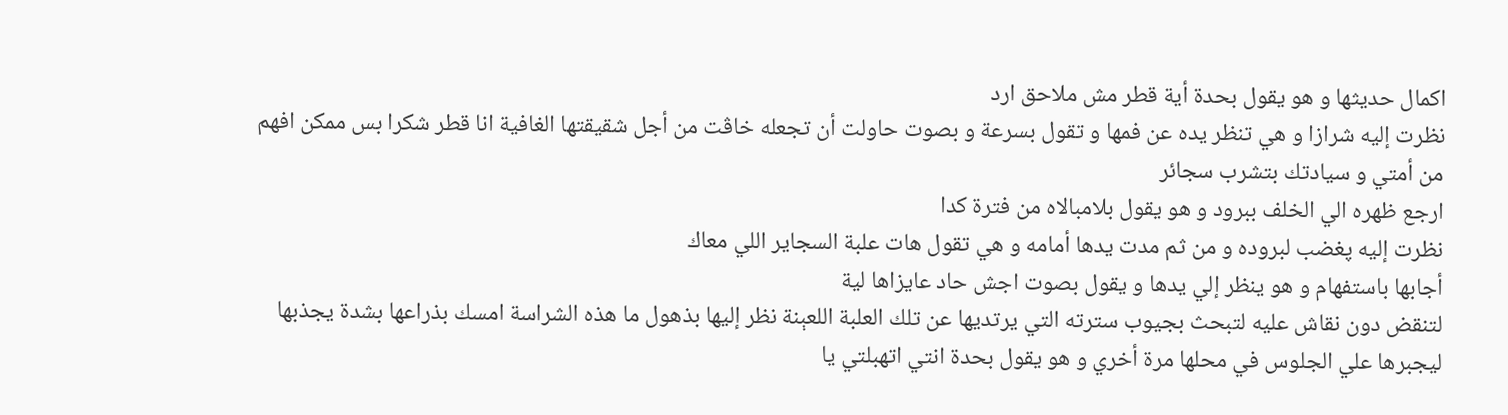اكمال حديثها و هو يقول بحدة أية قطر مش ملاحق ارد
نظرت إليه شرازا و هي تنظر يده عن فمها و تقول بسرعة و بصوت حاولت أن تجعله خاڤت من أجل شقيقتها الغافية انا قطر شكرا بس ممكن افهم من أمتي و سيادتك بتشرب سجائر
ارجع ظهره الي الخلف ببرود و هو يقول بلامبالاه من فترة كدا
نظرت إليه پغضب لبروده و من ثم مدت يدها أمامه و هي تقول هات علبة السجاير اللي معاك
أجابها باستفهام و هو ينظر إلي يدها و يقول بصوت اجش حاد عايزاها لية
لتنقض دون نقاش عليه لتبحث بجيوب سترته التي يرتديها عن تلك العلبة اللعېنة نظر إليها بذهول ما هذه الشراسة امسك بذراعها بشدة يجذبها ليجبرها علي الجلوس في محلها مرة أخري و هو يقول بحدة انتي اتهبلتي يا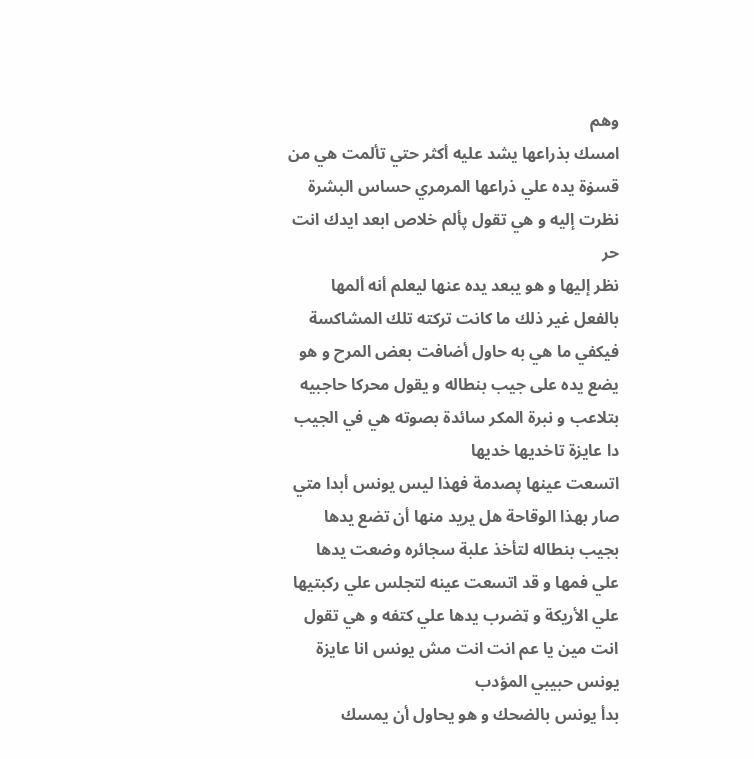وهم
امسك بذراعها يشد عليه أكثر حتي تألمت هي من قسۏة يده علي ذراعها المرمري حساس البشرة نظرت إليه و هي تقول پألم خلاص ابعد ايدك انت حر
نظر إليها و هو يبعد يده عنها ليعلم أنه ألمها بالفعل غير ذلك ما كانت تركته تلك المشاكسة فيكفي ما هي به حاول أضافت بعض المرح و هو يضع يده على جيب بنطاله و يقول محركا حاجبيه بتلاعب و نبرة المكر سائدة بصوته هي في الجيب دا عايزة تاخديها خديها
اتسعت عينها پصدمة فهذا ليس يونس أبدا متي صار بهذا الوقاحة هل يريد منها أن تضع يدها بجيب بنطاله لتأخذ علبة سجائره وضعت يدها علي فمها و قد اتسعت عينه لتجلس علي ركبتيها علي الأريكة و ټضرب يدها علي كتفه و هي تقول انت مين يا عم انت انت مش يونس انا عايزة يونس حبيبي المؤدب
بدأ يونس بالضحك و هو يحاول أن يمسك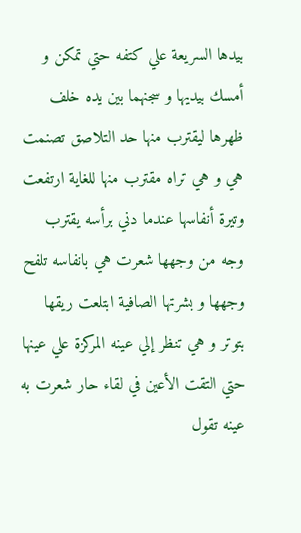بيدها السريعة علي كتفه حتي تمكن و أمسك بيديها و سجنهما بين يده خلف ظهرها ليقترب منها حد التلاصق تصنمت هي و هي تراه مقترب منها للغاية ارتفعت وتيرة أنفاسها عندما دني برأسه يقترب وجه من وجهها شعرت هي بانفاسه تلفح وجهها و بشرتها الصافية ابتلعت ريقها بتوتر و هي تنظر إلي عينه المركزة علي عينها حتي التقت الأعين في لقاء حار شعرت به عينه تقول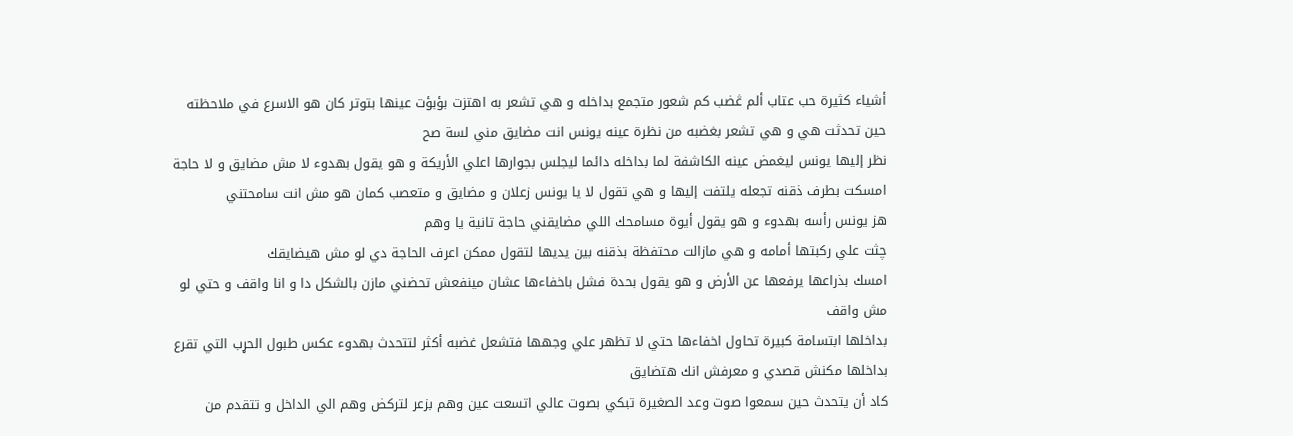أشياء كثيرة حب عتاب ألم ڠضب كم شعور متجمع بداخله و هي تشعر به اهتزت بؤبؤت عينها بتوتر كان هو الاسرع في ملاحظته حين تحدثت هي و هي تشعر بغضبه من نظرة عينه يونس انت مضايق مني لسة صح
نظر إليها يونس ليغمض عينه الكاشفة لما بداخله دائما ليجلس بجوارها اعلي الأريكة و هو يقول بهدوء لا مش مضايق و لا حاجة
امسكت بطرف ذقنه تجعله يلتفت إليها و هي تقول لا يا يونس زعلان و مضايق و متعصب كمان هو مش انت سامحتني
هز يونس رأسه بهدوء و هو يقول أيوة مسامحك اللي مضايقني حاجة تانية يا وهم
چثت علي ركبتها أمامه و هي مازالت محتفظة بذقنه بين يديها لتقول ممكن اعرف الحاجة دي لو مش هيضايقك
امسك بذراعها يرفعها عن الأرض و هو يقول بحدة فشل باخفاءها عشان مينفعش تحضني مازن بالشكل دا و انا واقف و حتي لو مش واقف
بداخلها ابتسامة كبيرة تحاول اخفاءها حتي لا تظهر علي وجهها فتشعل غضبه أكثر لتتحدث بهدوء عكس طبول الحړب التي تقرع بداخلها مكنش قصدي و معرفش انك هتضايق
كاد أن يتحدث حين سمعوا صوت وعد الصغيرة تبكي بصوت عالي اتسعت عين وهم بزعر لتركض وهم الي الداخل و تتقدم من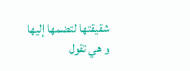شقيقتها لتضمها إليها و هي تقول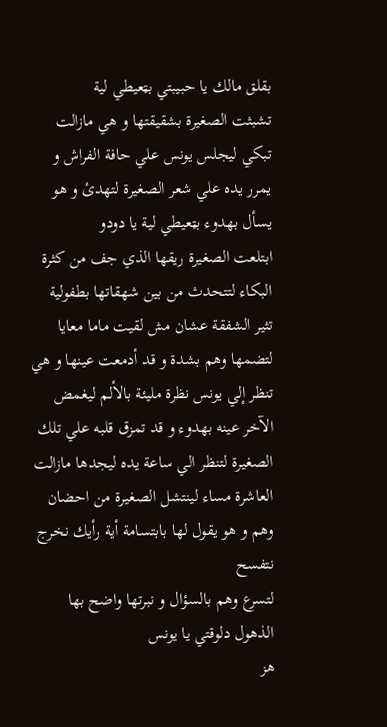بقلق مالك يا حبيبتي بټعيطي لية
تشبثت الصغيرة بشقيقتها و هي مازالت تبكي ليجلس يونس علي حافة الفراش و يمرر يده علي شعر الصغيرة لتهدئ و هو يسأل بهدوء بټعيطي لية يا دودو
ابتلعت الصغيرة ريقها الذي جف من كثرة البكاء لتتحدث من بين شهقاتها بطفولية تثير الشفقة عشان مش لقيت ماما معايا
لتضمها وهم بشدة و قد أدمعت عينها و هي تنظر إلي يونس نظرة مليئة بالألم ليغمض الآخر عينه بهدوء و قد تمزق قلبه علي تلك الصغيرة لتنظر الي ساعة يده ليجدها مازالت العاشرة مساء لينتشل الصغيرة من احضان وهم و هو يقول لها بابتسامة أية رأيك نخرج نتفسح
لتسرع وهم بالسؤال و نبرتها واضح بها الذهول دلوقتي يا يونس
هز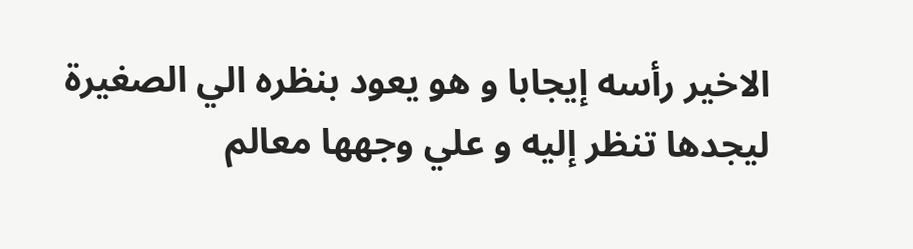الاخير رأسه إيجابا و هو يعود بنظره الي الصغيرة ليجدها تنظر إليه و علي وجهها معالم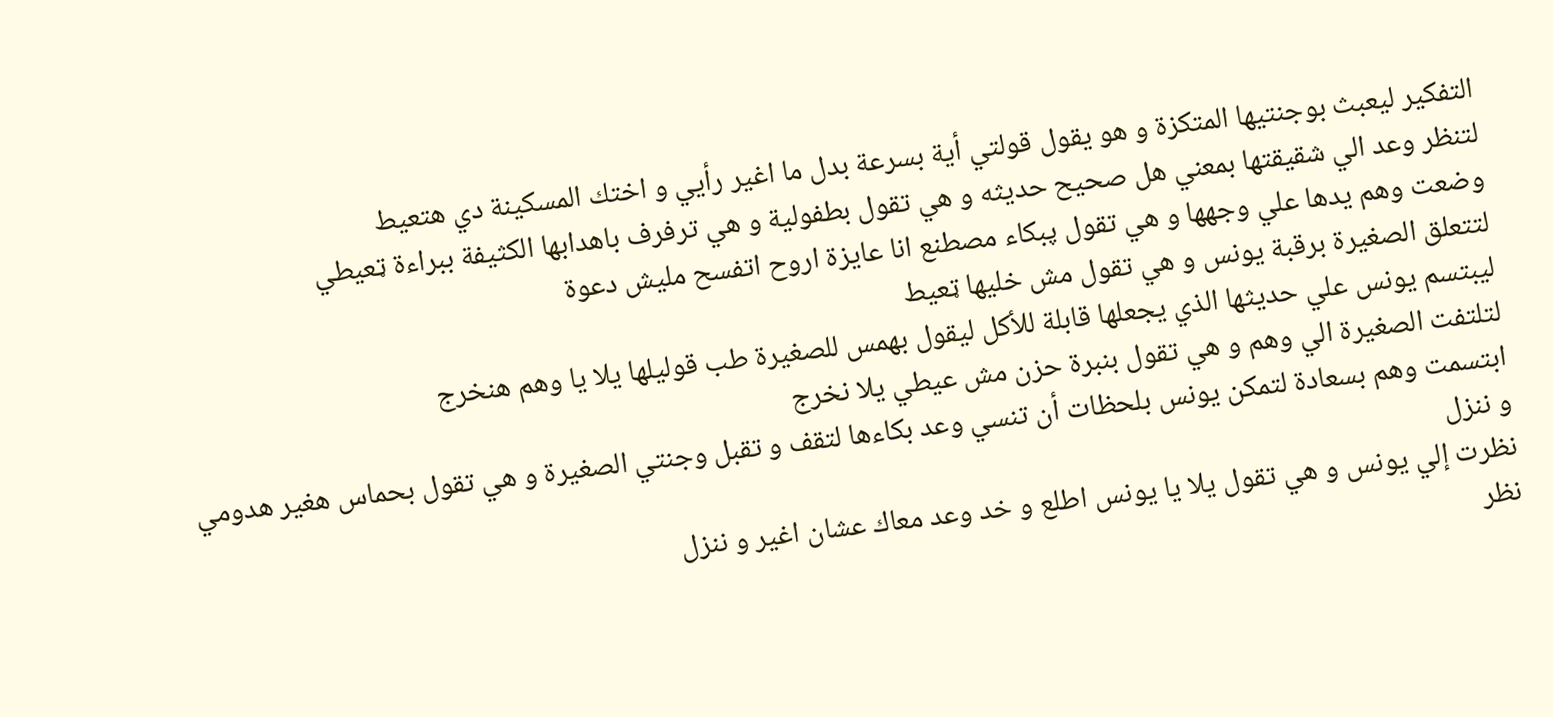التفكير ليعبث بوجنتيها المتكزة و هو يقول قولتي أية بسرعة بدل ما اغير رأيي و اختك المسكينة دي هتعيط
لتنظر وعد الي شقيقتها بمعني هل صحيح حديثه و هي تقول بطفولية و هي ترفرف باهدابها الكثيفة ببراءة ټعيطي
وضعت وهم يدها علي وجهها و هي تقول پبكاء مصطنع انا عايزة اروح اتفسح مليش دعوة
لتتعلق الصغيرة برقبة يونس و هي تقول مش خليها ټعيط
ليبتسم يونس علي حديثها الذي يجعلها قابلة للأكل ليقول بهمس للصغيرة طب قوليلها يلا يا وهم هنخرج
لتلتفت الصغيرة الي وهم و هي تقول بنبرة حزن مش عيطي يلا نخرج
ابتسمت وهم بسعادة لتمكن يونس بلحظات أن تنسي وعد بكاءها لتقف و تقبل وجنتي الصغيرة و هي تقول بحماس هغير هدومي و ننزل
نظرت إلي يونس و هي تقول يلا يا يونس اطلع و خد وعد معاك عشان اغير و ننزل
نظر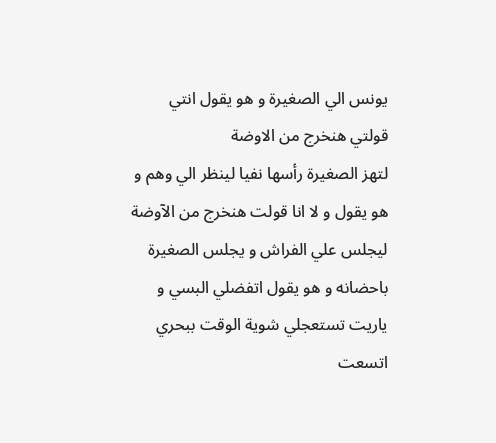يونس الي الصغيرة و هو يقول انتي قولتي هنخرج من الاوضة
لتهز الصغيرة رأسها نفيا لينظر الي وهم و هو يقول و لا انا قولت هنخرج من الآوضة
ليجلس علي الفراش و يجلس الصغيرة باحضانه و هو يقول اتفضلي البسي و ياريت تستعجلي شوية الوقت ببحري
اتسعت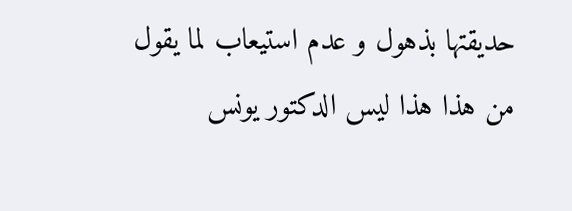حديقتها بذهول و عدم استيعاب لما يقول من هذا هذا ليس الدكتور يونس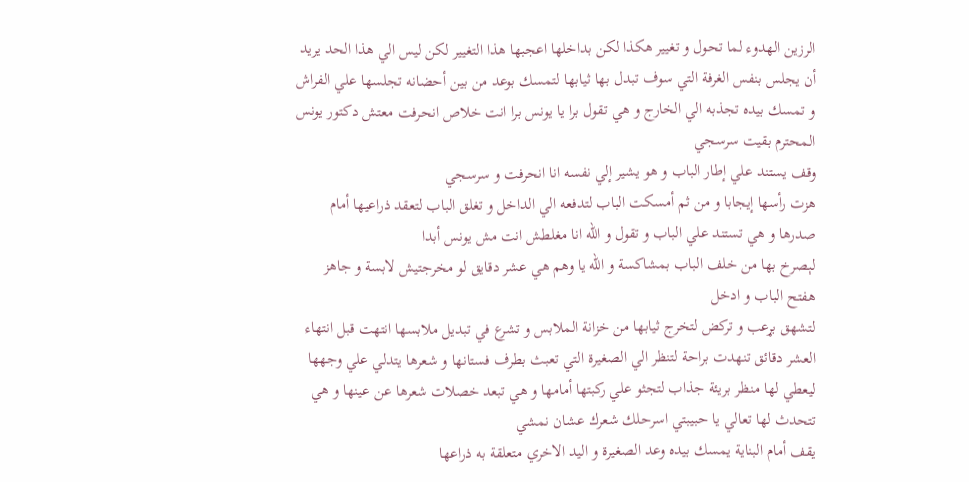الرزين الهدوء لما تحول و تغيير هكذا لكن بداخلها اعجبها هذا التغيير لكن ليس الي هذا الحد يريد أن يجلس بنفس الغرفة التي سوف تبدل بها ثيابها لتمسك بوعد من بين أحضانه تجلسها علي الفراش و تمسك بيده تجذبه الي الخارج و هي تقول برا يا يونس برا انت خلاص انحرفت معتش دكتور يونس المحترم بقيت سرسجي
وقف يستند علي إطار الباب و هو يشير إلي نفسه انا انحرفت و سرسجي
هزت رأسها إيجابا و من ثم أمسكت الباب لتدفعه الي الداخل و تغلق الباب لتعقد ذراعيها أمام صدرها و هي تستند علي الباب و تقول و الله انا مغلطش انت مش يونس أبدا
لېصرخ بها من خلف الباب بمشاكسة و الله يا وهم هي عشر دقايق لو مخرجتيش لابسة و جاهز هفتح الباب و ادخل
لتشهق بړعب و تركض لتخرج ثيابها من خزانة الملابس و تشرع في تبديل ملابسها انتهت قبل انتهاء العشر دقائق تنهدت براحة لتنظر الي الصغيرة التي تعبث بطرف فستانها و شعرها يتدلي علي وجهها ليعطي لها منظر بريئة جذاب لتجثو علي ركبتها أمامها و هي تبعد خصلات شعرها عن عينها و هي تتحدث لها تعالي يا حبيبتي اسرحلك شعرك عشان نمشي
يقف أمام البناية يمسك بيده وعد الصغيرة و اليد الاخري متعلقة به ذراعها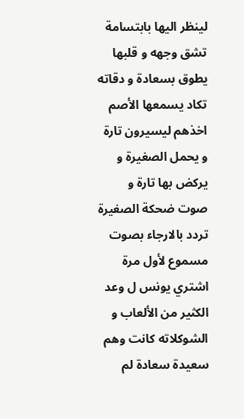لينظر اليها بابتسامة تشق وجهه و قلبها يطوق بسعادة و دقاته تكاد يسمعها الأصم اخذهم ليسيرون تارة و يحمل الصغيرة و يركض بها تارة و صوت ضحكة الصغيرة تردد بالارجاء بصوت مسموع لأول مرة اشتري يونس ل وعد الكثير من الألعاب و الشوكلاته كانت وهم سعيدة سعادة لم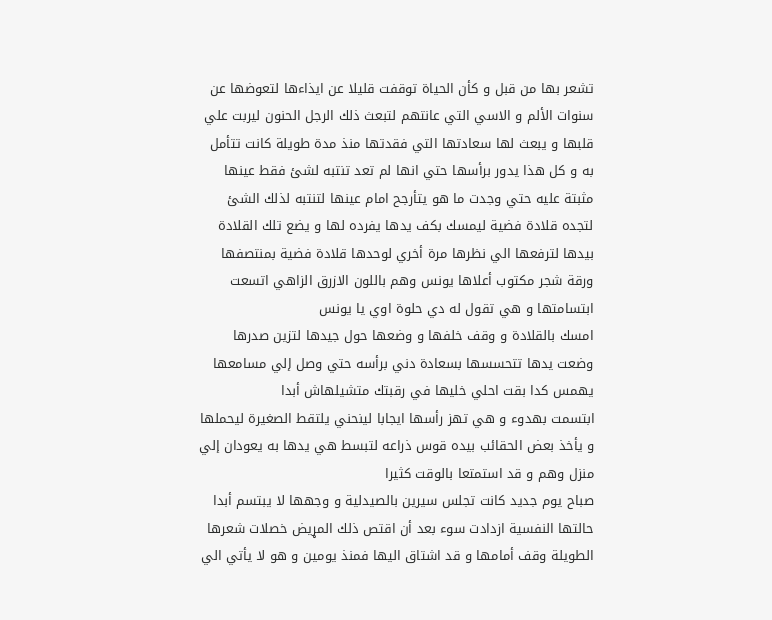تشعر بها من قبل و كأن الحياة توقفت قليلا عن ايذاءها لتعوضها عن سنوات الألم و الاسي التي عانتهم لتبعث ذلك الرجل الحنون ليربت علي قلبها و يبعث لها سعادتها التي فقدتها منذ مدة طويلة كانت تتأمل به و كل هذا يدور برأسها حتي انها لم تعد تنتبه لشئ فقط عينها مثبتة عليه حتي وجدت ما هو يتأرجح امام عينها لتنتبه لذلك الشئ لتجده قلادة فضية ليمسك بكف يدها يفرده لها و يضع تلك القلادة بيدها لترفعها الي نظرها مرة أخري لوحدها قلادة فضية بمنتصفها ورقة شجر مكتوب أعلاها يونس وهم باللون الازرق الزاهي اتسعت ابتسامتها و هي تقول له دي حلوة اوي يا يونس
امسك بالقلادة و وقف خلفها و وضعها حول جيدها لتزين صدرها وضعت يدها تتحسسها بسعادة دني برأسه حتي وصل إلي مسامعها يهمس كدا بقت احلي خليها في رقبتك متشيلهاش أبدا
ابتسمت بهدوء و هي تهز رأسها ايجابا لينحني يلتقط الصغيرة ليحملها و يأخذ بعض الحقائب بيده قوس ذراعه لتبسط هي يدها به يعودان إلي منزل وهم و قد استمتعا بالوقت كثيرا
صباح يوم جديد كانت تجلس سيرين بالصيدلية و وجهها لا يبتسم أبدا حالتها النفسية ازدادت سوء بعد أن اقتص ذلك المړيض خصلات شعرها الطويلة وقف أمامها و قد اشتاق اليها فمنذ يومين و هو لا يأتي الي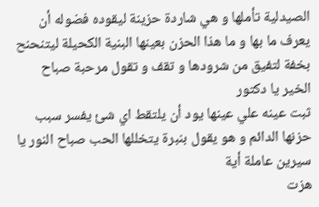الصيدلية تأملها و هي شاردة حزينة ليقوده فضوله أن يعرف ما بها و ما هذا الحزن بعينها البنية الكحيلة ليتنحنح بخفة لتفيق من شرودها و تقف و تقول مرحبة صباح الخير يا دكتور
ثبت عينه علي عينها يود أن يلتقط اي شئ يفسر سبب حزنها الدائم و هو يقول بنبرة يتخللها الحب صباح النور يا سيرين عاملة أية
هزت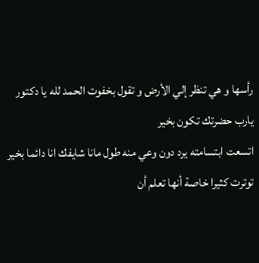رأسها و هي تنظر إلي الأرض و تقول بخفوت الحمد لله يا دكتور يارب حضرتك تكون بخير
اتسعت ابتسامته يرد دون وعي منه طول مانا شايفك انا دائما بخير
توترت كثيرا خاصة أنها تعلم أن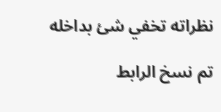نظراته تخفي شئ بداخله

تم نسخ الرابط